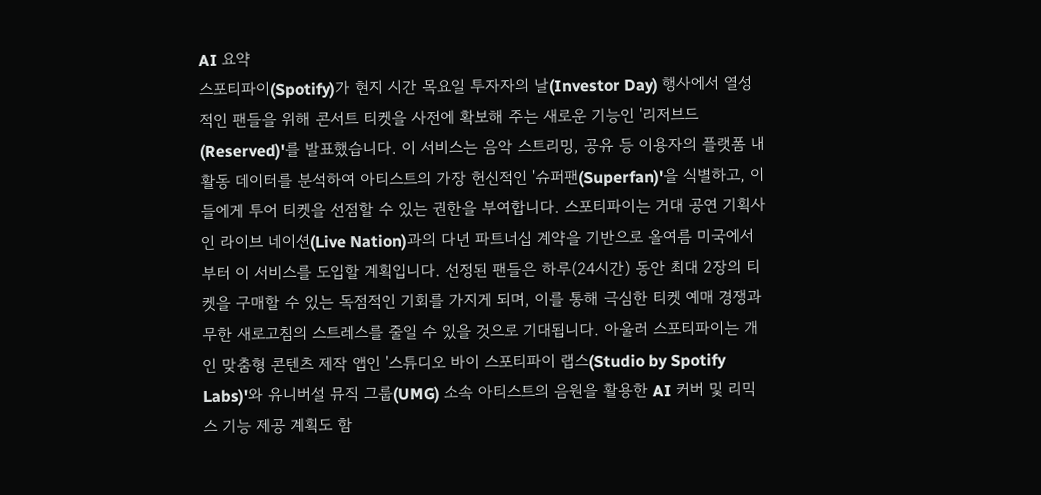AI 요약
스포티파이(Spotify)가 현지 시간 목요일 투자자의 날(Investor Day) 행사에서 열성적인 팬들을 위해 콘서트 티켓을 사전에 확보해 주는 새로운 기능인 '리저브드(Reserved)'를 발표했습니다. 이 서비스는 음악 스트리밍, 공유 등 이용자의 플랫폼 내 활동 데이터를 분석하여 아티스트의 가장 헌신적인 '슈퍼팬(Superfan)'을 식별하고, 이들에게 투어 티켓을 선점할 수 있는 권한을 부여합니다. 스포티파이는 거대 공연 기획사인 라이브 네이션(Live Nation)과의 다년 파트너십 계약을 기반으로 올여름 미국에서부터 이 서비스를 도입할 계획입니다. 선정된 팬들은 하루(24시간) 동안 최대 2장의 티켓을 구매할 수 있는 독점적인 기회를 가지게 되며, 이를 통해 극심한 티켓 예매 경쟁과 무한 새로고침의 스트레스를 줄일 수 있을 것으로 기대됩니다. 아울러 스포티파이는 개인 맞춤형 콘텐츠 제작 앱인 '스튜디오 바이 스포티파이 랩스(Studio by Spotify Labs)'와 유니버설 뮤직 그룹(UMG) 소속 아티스트의 음원을 활용한 AI 커버 및 리믹스 기능 제공 계획도 함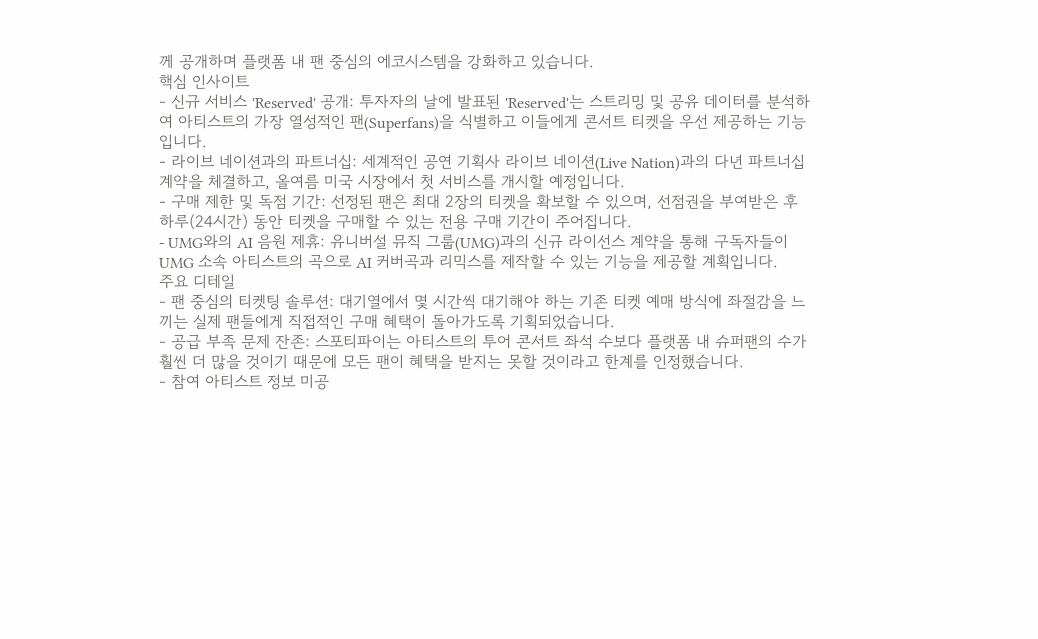께 공개하며 플랫폼 내 팬 중심의 에코시스템을 강화하고 있습니다.
핵심 인사이트
- 신규 서비스 'Reserved' 공개: 투자자의 날에 발표된 'Reserved'는 스트리밍 및 공유 데이터를 분석하여 아티스트의 가장 열성적인 팬(Superfans)을 식별하고 이들에게 콘서트 티켓을 우선 제공하는 기능입니다.
- 라이브 네이션과의 파트너십: 세계적인 공연 기획사 라이브 네이션(Live Nation)과의 다년 파트너십 계약을 체결하고, 올여름 미국 시장에서 첫 서비스를 개시할 예정입니다.
- 구매 제한 및 독점 기간: 선정된 팬은 최대 2장의 티켓을 확보할 수 있으며, 선점권을 부여받은 후 하루(24시간) 동안 티켓을 구매할 수 있는 전용 구매 기간이 주어집니다.
- UMG와의 AI 음원 제휴: 유니버설 뮤직 그룹(UMG)과의 신규 라이선스 계약을 통해 구독자들이 UMG 소속 아티스트의 곡으로 AI 커버곡과 리믹스를 제작할 수 있는 기능을 제공할 계획입니다.
주요 디테일
- 팬 중심의 티켓팅 솔루션: 대기열에서 몇 시간씩 대기해야 하는 기존 티켓 예매 방식에 좌절감을 느끼는 실제 팬들에게 직접적인 구매 혜택이 돌아가도록 기획되었습니다.
- 공급 부족 문제 잔존: 스포티파이는 아티스트의 투어 콘서트 좌석 수보다 플랫폼 내 슈퍼팬의 수가 훨씬 더 많을 것이기 때문에 모든 팬이 혜택을 받지는 못할 것이라고 한계를 인정했습니다.
- 참여 아티스트 정보 미공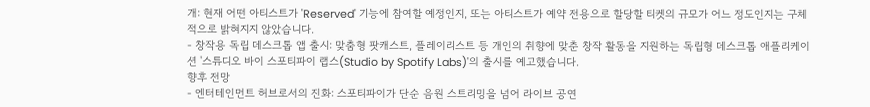개: 현재 어떤 아티스트가 'Reserved' 기능에 참여할 예정인지, 또는 아티스트가 예약 전용으로 할당할 티켓의 규모가 어느 정도인지는 구체적으로 밝혀지지 않았습니다.
- 창작용 독립 데스크톱 앱 출시: 맞춤형 팟캐스트, 플레이리스트 등 개인의 취향에 맞춘 창작 활동을 지원하는 독립형 데스크톱 애플리케이션 '스튜디오 바이 스포티파이 랩스(Studio by Spotify Labs)'의 출시를 예고했습니다.
향후 전망
- 엔터테인먼트 허브로서의 진화: 스포티파이가 단순 음원 스트리밍을 넘어 라이브 공연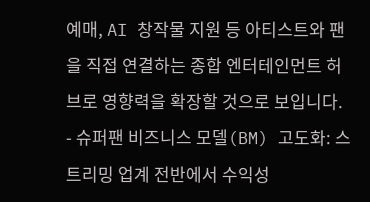예매, AI 창작물 지원 등 아티스트와 팬을 직접 연결하는 종합 엔터테인먼트 허브로 영향력을 확장할 것으로 보입니다.
- 슈퍼팬 비즈니스 모델(BM) 고도화: 스트리밍 업계 전반에서 수익성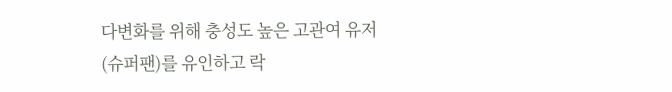다변화를 위해 충성도 높은 고관여 유저(슈퍼팬)를 유인하고 락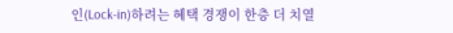인(Lock-in)하려는 혜택 경쟁이 한층 더 치열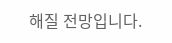해질 전망입니다.